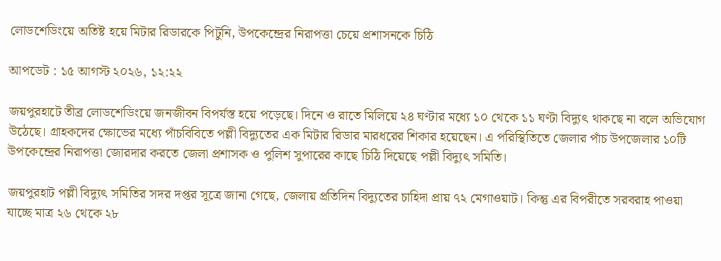লোডশেডিংয়ে অতিষ্ট হয়ে মিটার রিডারকে পিটুনি, উপকেন্দ্রের নিরাপত্তা চেয়ে প্রশাসনকে চিঠি

আপডেট : ১৫ আগস্ট ২০২৬, ১২:২২

জয়পুরহাটে তীব্র লোডশেডিংয়ে জনজীবন বিপর্যস্ত হয়ে পড়েছে। দিনে ও রাতে মিলিয়ে ২৪ ঘণ্টার মধ্যে ১০ থেকে ১১ ঘণ্টা বিদ্যুৎ থাকছে না বলে অভিযোগ উঠেছে। গ্রাহকদের ক্ষোভের মধ্যে পাঁচবিবিতে পল্লী বিদ্যুতের এক মিটার রিডার মারধরের শিকার হয়েছেন। এ পরিস্থিতিতে জেলার পাঁচ উপজেলার ১০টি উপকেন্দ্রের নিরাপত্তা জোরদার করতে জেলা প্রশাসক ও পুলিশ সুপারের কাছে চিঠি দিয়েছে পল্লী বিদ্যুৎ সমিতি।

জয়পুরহাট পল্লী বিদ্যুৎ সমিতির সদর দপ্তর সূত্রে জানা গেছে, জেলায় প্রতিদিন বিদ্যুতের চাহিদা প্রায় ৭২ মেগাওয়াট। কিন্তু এর বিপরীতে সরবরাহ পাওয়া যাচ্ছে মাত্র ২৬ থেকে ২৮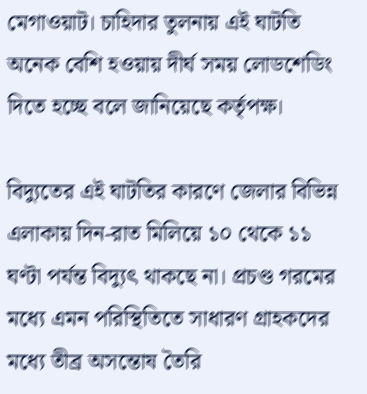মেগাওয়াট। চাহিদার তুলনায় এই ঘাটতি অনেক বেশি হওয়ায় দীর্ঘ সময় লোডশেডিং দিতে হচ্ছে বলে জানিয়েছে কর্তৃপক্ষ।

বিদ্যুতের এই ঘাটতির কারণে জেলার বিভিন্ন এলাকায় দিন-রাত মিলিয়ে ১০ থেকে ১১ ঘণ্টা পর্যন্ত বিদ্যুৎ থাকছে না। প্রচণ্ড গরমের মধ্যে এমন পরিস্থিতিতে সাধারণ গ্রাহকদের মধ্যে তীব্র অসন্তোষ তৈরি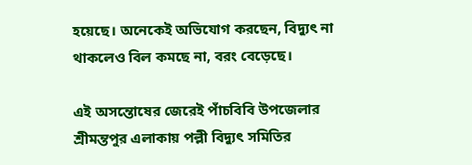হয়েছে। অনেকেই অভিযোগ করছেন, বিদ্যুৎ না থাকলেও বিল কমছে না, বরং বেড়েছে।

এই অসন্তোষের জেরেই পাঁচবিবি উপজেলার শ্রীমন্তপুর এলাকায় পল্লী বিদ্যুৎ সমিতির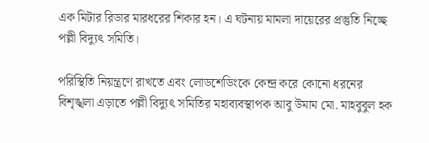এক মিটার রিডার মারধরের শিকার হন। এ ঘটনায় মামলা দায়েরের প্রস্তুতি নিচ্ছে পল্লী বিদ্যুৎ সমিতি।

পরিস্থিতি নিয়ন্ত্রণে রাখতে এবং লোডশেডিংকে কেন্দ্র করে কোনো ধরনের বিশৃঙ্খলা এড়াতে পল্লী বিদ্যুৎ সমিতির মহাব্যবস্থাপক আবু উমাম মো. মাহবুবুল হক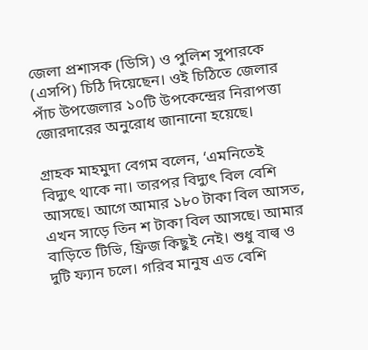জেলা প্রশাসক (ডিসি) ও পুলিশ সুপারকে (এসপি) চিঠি দিয়েছেন। ওই চিঠিতে জেলার পাঁচ উপজেলার ১০টি উপকেন্দ্রের নিরাপত্তা জোরদারের অনুরোধ জানানো হয়েছে।

গ্রাহক মাহমুদা বেগম বলেন, ‘এমনিতেই বিদ্যুৎ থাকে না। তারপর বিদ্যুৎ বিল বেশি আসছে। আগে আমার ১৮০ টাকা বিল আসত, এখন সাড়ে তিন শ টাকা বিল আসছে। আমার বাড়িতে টিভি, ফ্রিজ কিছুই নেই। শুধু বাল্ব ও দুটি ফ্যান চলে। গরিব মানুষ এত বেশি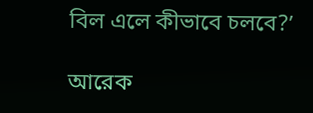বিল এলে কীভাবে চলবে?’

আরেক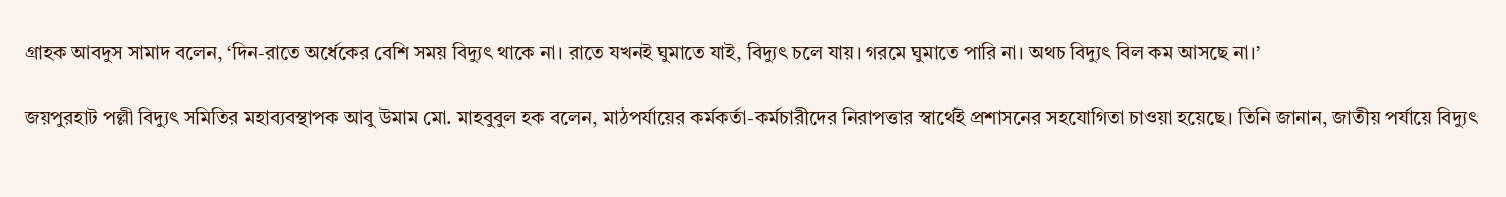গ্রাহক আবদুস সামাদ বলেন, ‘দিন-রাতে অর্ধেকের বেশি সময় বিদ্যুৎ থাকে না। রাতে যখনই ঘুমাতে যাই, বিদ্যুৎ চলে যায়। গরমে ঘুমাতে পারি না। অথচ বিদ্যুৎ বিল কম আসছে না।’

জয়পুরহাট পল্লী বিদ্যুৎ সমিতির মহাব্যবস্থাপক আবু উমাম মো. মাহবুবুল হক বলেন, মাঠপর্যায়ের কর্মকর্তা-কর্মচারীদের নিরাপত্তার স্বার্থেই প্রশাসনের সহযোগিতা চাওয়া হয়েছে। তিনি জানান, জাতীয় পর্যায়ে বিদ্যুৎ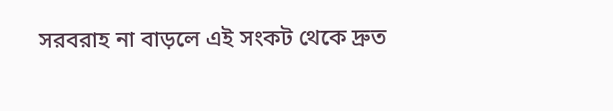সরবরাহ না বাড়লে এই সংকট থেকে দ্রুত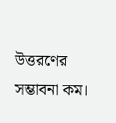উত্তরণের সম্ভাবনা কম।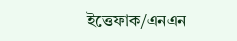ইত্তেফাক/এনএন